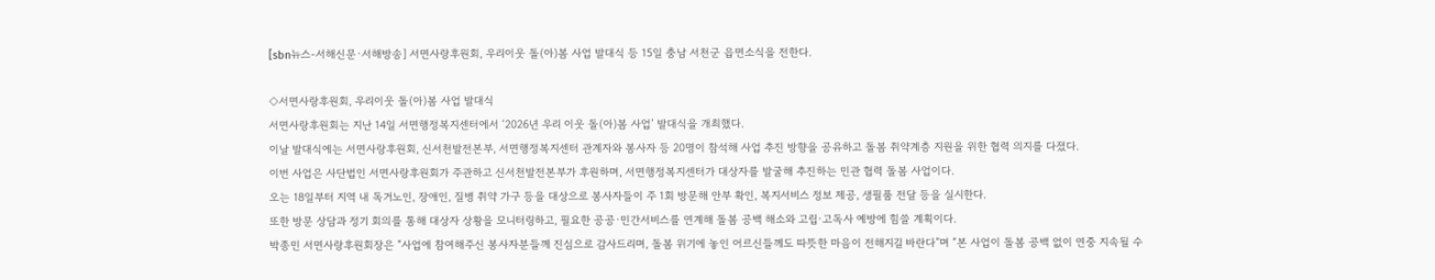[sbn뉴스-서해신문·서해방송] 서면사랑후원회, 우리이웃 돌(아)봄 사업 발대식 등 15일 충남 서천군 읍면소식을 전한다.

◇서면사랑후원회, 우리이웃 돌(아)봄 사업 발대식
서면사랑후원회는 지난 14일 서면행정복지센터에서 ‘2026년 우리 이웃 돌(아)봄 사업’ 발대식을 개최했다.
이날 발대식에는 서면사랑후원회, 신서천발전본부, 서면행정복지센터 관계자와 봉사자 등 20명이 참석해 사업 추진 방향을 공유하고 돌봄 취약계층 지원을 위한 협력 의지를 다졌다.
이번 사업은 사단법인 서면사랑후원회가 주관하고 신서천발전본부가 후원하며, 서면행정복지센터가 대상자를 발굴해 추진하는 민관 협력 돌봄 사업이다.
오는 18일부터 지역 내 독거노인, 장애인, 질병 취약 가구 등을 대상으로 봉사자들이 주 1회 방문해 안부 확인, 복지서비스 정보 제공, 생필품 전달 등을 실시한다.
또한 방문 상담과 정기 회의를 통해 대상자 상황을 모니터링하고, 필요한 공공·민간서비스를 연계해 돌봄 공백 해소와 고립·고독사 예방에 힘쓸 계획이다.
박종민 서면사랑후원회장은 “사업에 참여해주신 봉사자분들께 진심으로 감사드리며, 돌봄 위기에 놓인 어르신들께도 따뜻한 마음이 전해지길 바란다”며 “본 사업이 돌봄 공백 없이 연중 지속될 수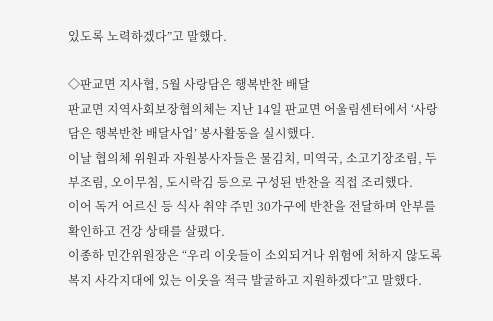있도록 노력하겠다”고 말했다.

◇판교면 지사협, 5월 사랑담은 행복반찬 배달
판교면 지역사회보장협의체는 지난 14일 판교면 어울림센터에서 ‘사랑담은 행복반찬 배달사업’ 봉사활동을 실시했다.
이날 협의체 위원과 자원봉사자들은 물김치, 미역국, 소고기장조림, 두부조림, 오이무침, 도시락김 등으로 구성된 반찬을 직접 조리했다.
이어 독거 어르신 등 식사 취약 주민 30가구에 반찬을 전달하며 안부를 확인하고 건강 상태를 살폈다.
이종하 민간위원장은 “우리 이웃들이 소외되거나 위험에 처하지 않도록 복지 사각지대에 있는 이웃을 적극 발굴하고 지원하겠다”고 말했다.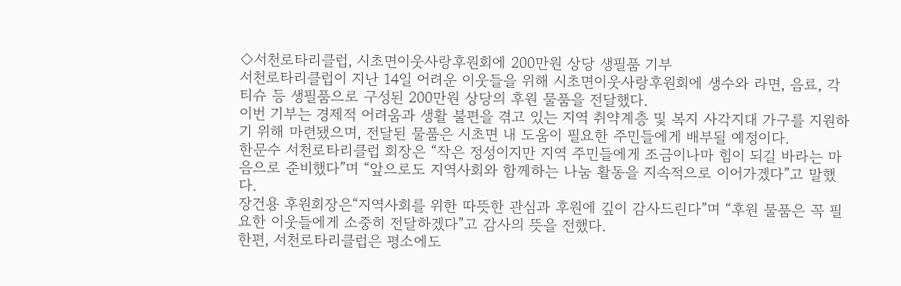◇서천로타리클럽, 시초면이웃사랑후원회에 200만원 상당 생필품 기부
서천로타리클럽이 지난 14일 어려운 이웃들을 위해 시초면이웃사랑후원회에 생수와 라면, 음료, 각티슈 등 생필품으로 구성된 200만원 상당의 후원 물품을 전달했다.
이번 기부는 경제적 어려움과 생활 불편을 겪고 있는 지역 취약계층 및 복지 사각지대 가구를 지원하기 위해 마련됐으며, 전달된 물품은 시초면 내 도움이 필요한 주민들에게 배부될 예정이다.
한문수 서천로타리클럽 회장은 “작은 정성이지만 지역 주민들에게 조금이나마 힘이 되길 바라는 마음으로 준비했다”며 “앞으로도 지역사회와 함께하는 나눔 활동을 지속적으로 이어가겠다”고 말했다.
장건용 후원회장은“지역사회를 위한 따뜻한 관심과 후원에 깊이 감사드린다”며 “후원 물품은 꼭 필요한 이웃들에게 소중히 전달하겠다”고 감사의 뜻을 전했다.
한편, 서천로타리클럽은 평소에도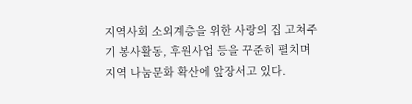지역사회 소외계층을 위한 사랑의 집 고쳐주기 봉사활동, 후원사업 등을 꾸준히 펼치며 지역 나눔문화 확산에 앞장서고 있다.